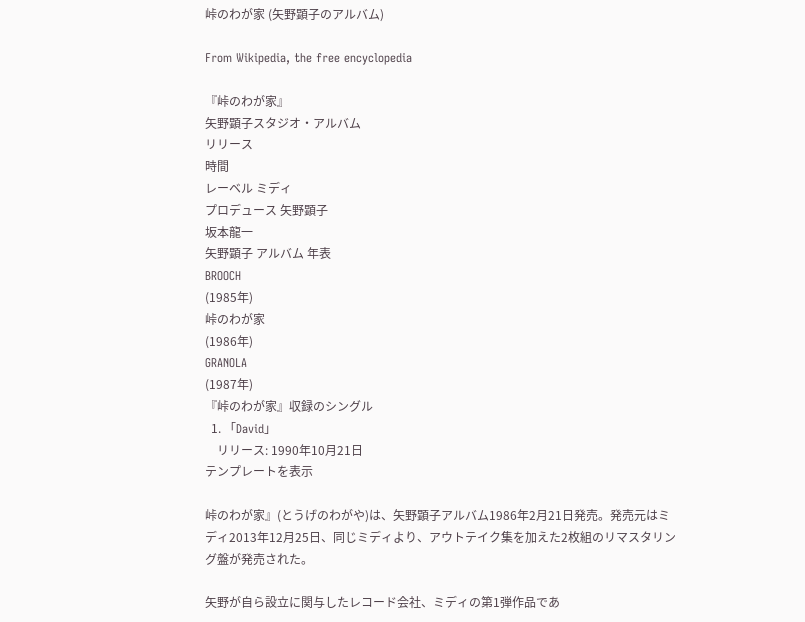峠のわが家 (矢野顕子のアルバム)

From Wikipedia, the free encyclopedia

『峠のわが家』
矢野顕子スタジオ・アルバム
リリース
時間
レーベル ミディ
プロデュース 矢野顕子
坂本龍一
矢野顕子 アルバム 年表
BROOCH
(1985年)
峠のわが家
(1986年)
GRANOLA
(1987年)
『峠のわが家』収録のシングル
  1. 「David」
    リリース: 1990年10月21日
テンプレートを表示

峠のわが家』(とうげのわがや)は、矢野顕子アルバム1986年2月21日発売。発売元はミディ2013年12月25日、同じミディより、アウトテイク集を加えた2枚組のリマスタリング盤が発売された。

矢野が自ら設立に関与したレコード会社、ミディの第1弾作品であ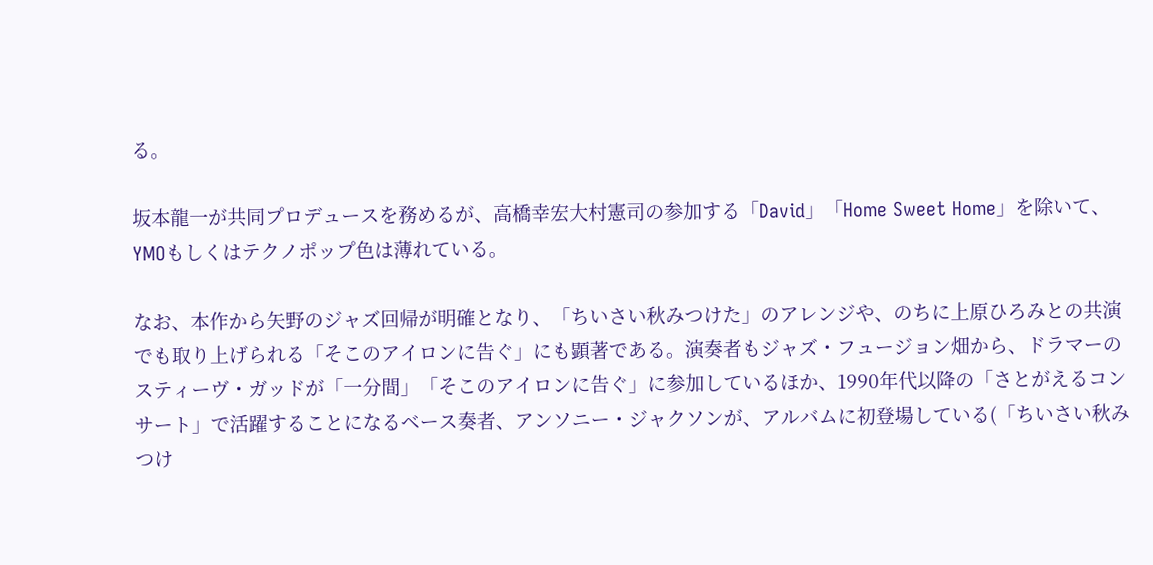る。

坂本龍一が共同プロデュースを務めるが、高橋幸宏大村憲司の参加する「David」「Home Sweet Home」を除いて、YMOもしくはテクノポップ色は薄れている。

なお、本作から矢野のジャズ回帰が明確となり、「ちいさい秋みつけた」のアレンジや、のちに上原ひろみとの共演でも取り上げられる「そこのアイロンに告ぐ」にも顕著である。演奏者もジャズ・フュージョン畑から、ドラマーのスティーヴ・ガッドが「一分間」「そこのアイロンに告ぐ」に参加しているほか、1990年代以降の「さとがえるコンサート」で活躍することになるベース奏者、アンソニー・ジャクソンが、アルバムに初登場している(「ちいさい秋みつけ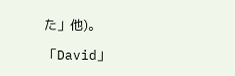た」他)。

「David」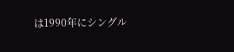は1990年にシングル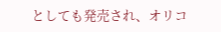としても発売され、オリコ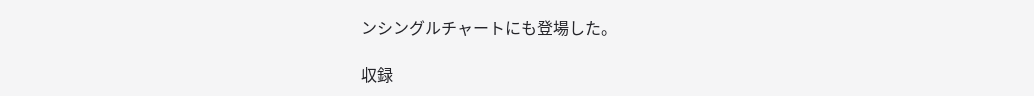ンシングルチャートにも登場した。

収録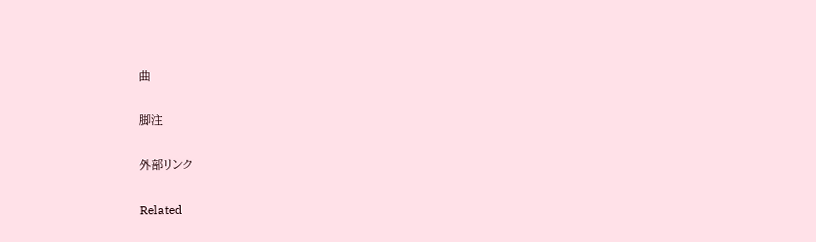曲

脚注

外部リンク

Related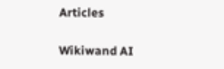Articles

Wikiwand AI